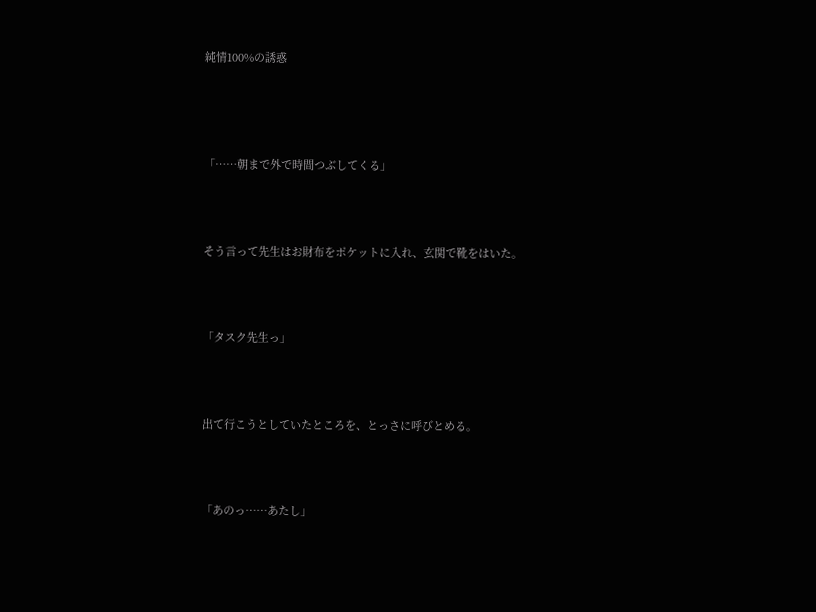純情100%の誘惑




「……朝まで外で時間つぶしてくる」



そう言って先生はお財布をポケットに入れ、玄関で靴をはいた。



「タスク先生っ」



出て行こうとしていたところを、とっさに呼びとめる。



「あのっ……あたし」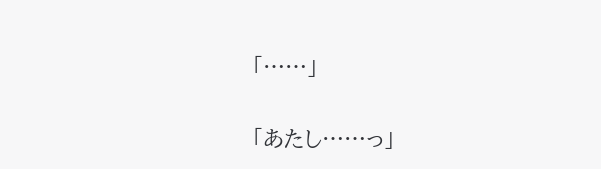「……」


「あたし……っ」